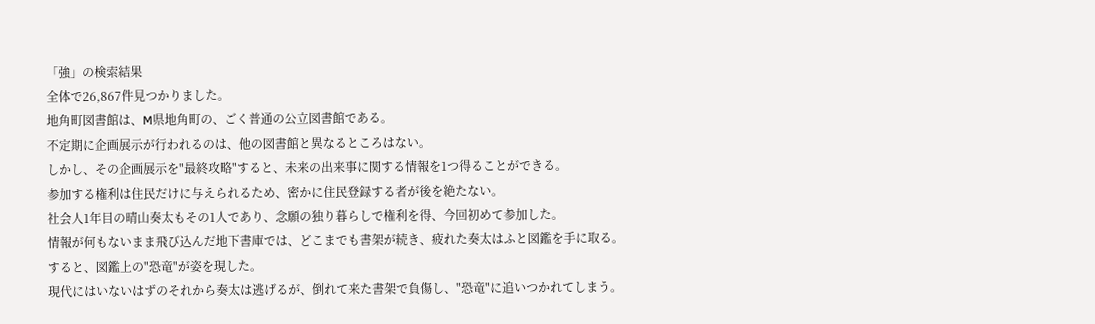「強」の検索結果
全体で26,867件見つかりました。
地角町図書館は、M県地角町の、ごく普通の公立図書館である。
不定期に企画展示が行われるのは、他の図書館と異なるところはない。
しかし、その企画展示を"最終攻略"すると、未来の出来事に関する情報を1つ得ることができる。
参加する権利は住民だけに与えられるため、密かに住民登録する者が後を絶たない。
社会人1年目の晴山奏太もその1人であり、念願の独り暮らしで権利を得、今回初めて参加した。
情報が何もないまま飛び込んだ地下書庫では、どこまでも書架が続き、疲れた奏太はふと図鑑を手に取る。
すると、図鑑上の"恐竜"が姿を現した。
現代にはいないはずのそれから奏太は逃げるが、倒れて来た書架で負傷し、"恐竜"に追いつかれてしまう。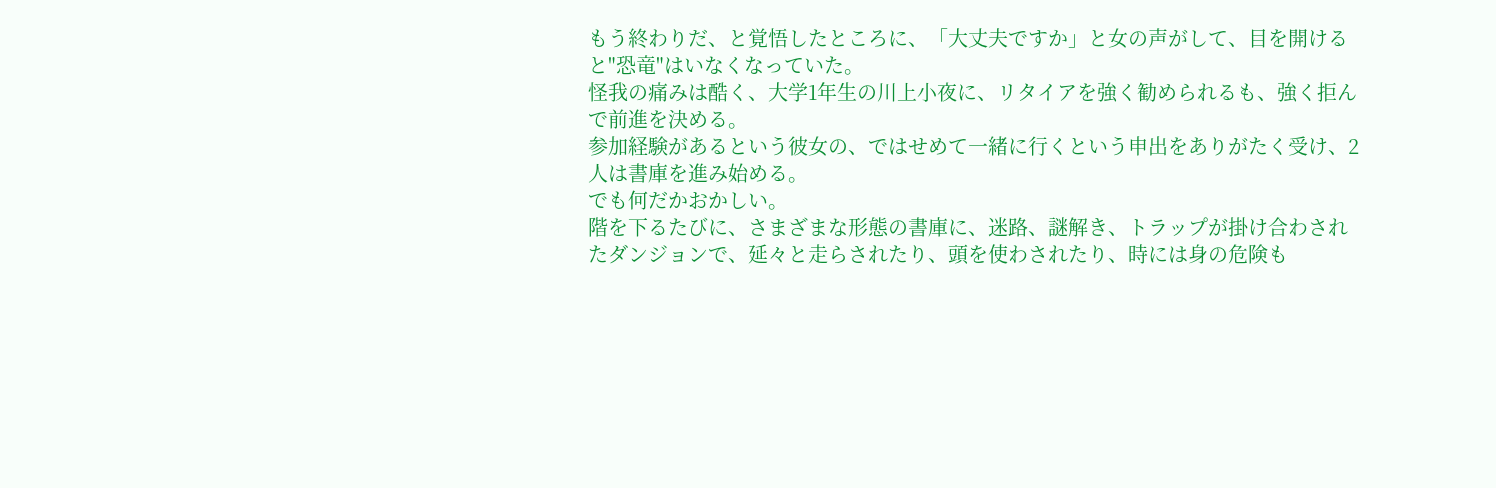もう終わりだ、と覚悟したところに、「大丈夫ですか」と女の声がして、目を開けると"恐竜"はいなくなっていた。
怪我の痛みは酷く、大学1年生の川上小夜に、リタイアを強く勧められるも、強く拒んで前進を決める。
参加経験があるという彼女の、ではせめて一緒に行くという申出をありがたく受け、2人は書庫を進み始める。
でも何だかおかしい。
階を下るたびに、さまざまな形態の書庫に、迷路、謎解き、トラップが掛け合わされたダンジョンで、延々と走らされたり、頭を使わされたり、時には身の危険も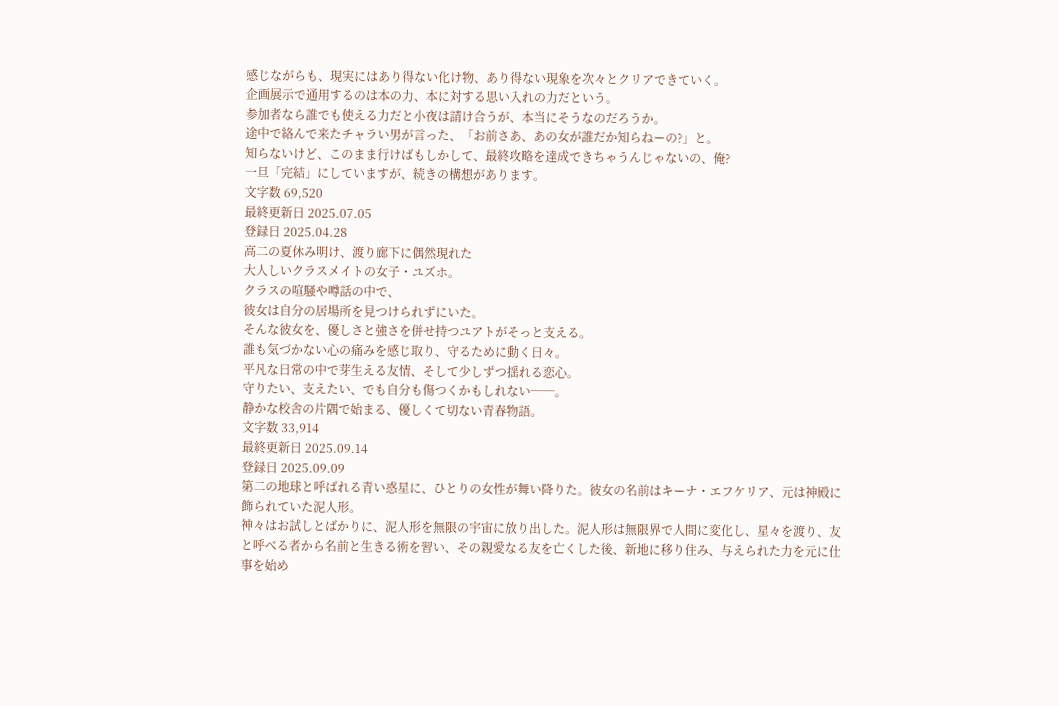感じながらも、現実にはあり得ない化け物、あり得ない現象を次々とクリアできていく。
企画展示で通用するのは本の力、本に対する思い入れの力だという。
参加者なら誰でも使える力だと小夜は請け合うが、本当にそうなのだろうか。
途中で絡んで来たチャラい男が言った、「お前さあ、あの女が誰だか知らねーの?」と。
知らないけど、このまま行けばもしかして、最終攻略を達成できちゃうんじゃないの、俺?
一旦「完結」にしていますが、続きの構想があります。
文字数 69,520
最終更新日 2025.07.05
登録日 2025.04.28
高二の夏休み明け、渡り廊下に偶然現れた
大人しいクラスメイトの女子・ユズホ。
クラスの喧騒や噂話の中で、
彼女は自分の居場所を見つけられずにいた。
そんな彼女を、優しさと強さを併せ持つユアトがそっと支える。
誰も気づかない心の痛みを感じ取り、守るために動く日々。
平凡な日常の中で芽生える友情、そして少しずつ揺れる恋心。
守りたい、支えたい、でも自分も傷つくかもしれない──。
静かな校舎の片隅で始まる、優しくて切ない青春物語。
文字数 33,914
最終更新日 2025.09.14
登録日 2025.09.09
第二の地球と呼ばれる青い惑星に、ひとりの女性が舞い降りた。彼女の名前はキーナ・エフケリア、元は神殿に飾られていた泥人形。
神々はお試しとばかりに、泥人形を無限の宇宙に放り出した。泥人形は無限界で人間に変化し、星々を渡り、友と呼べる者から名前と生きる術を習い、その親愛なる友を亡くした後、新地に移り住み、与えられた力を元に仕事を始め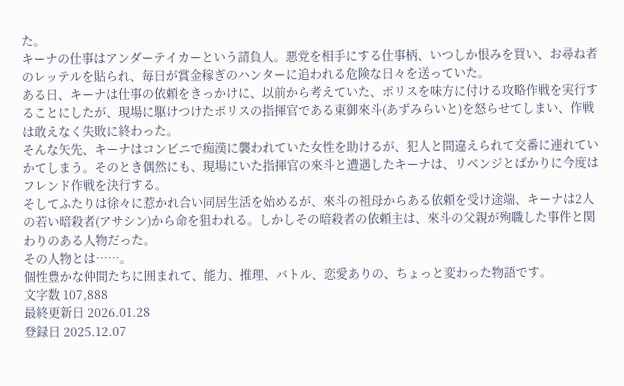た。
キーナの仕事はアンダーテイカーという請負人。悪党を相手にする仕事柄、いつしか恨みを買い、お尋ね者のレッテルを貼られ、毎日が賞金稼ぎのハンターに追われる危険な日々を送っていた。
ある日、キーナは仕事の依頼をきっかけに、以前から考えていた、ポリスを味方に付ける攻略作戦を実行することにしたが、現場に駆けつけたポリスの指揮官である東御來斗(あずみらいと)を怒らせてしまい、作戦は敢えなく失敗に終わった。
そんな矢先、キーナはコンビニで痴漢に襲われていた女性を助けるが、犯人と間違えられて交番に連れていかてしまう。そのとき偶然にも、現場にいた指揮官の來斗と遭遇したキーナは、リベンジとばかりに今度はフレンド作戦を決行する。
そしてふたりは徐々に惹かれ合い同居生活を始めるが、來斗の祖母からある依頼を受け途端、キーナは2人の若い暗殺者(アサシン)から命を狙われる。しかしその暗殺者の依頼主は、來斗の父親が殉職した事件と関わりのある人物だった。
その人物とは……。
個性豊かな仲間たちに囲まれて、能力、推理、バトル、恋愛ありの、ちょっと変わった物語です。
文字数 107,888
最終更新日 2026.01.28
登録日 2025.12.07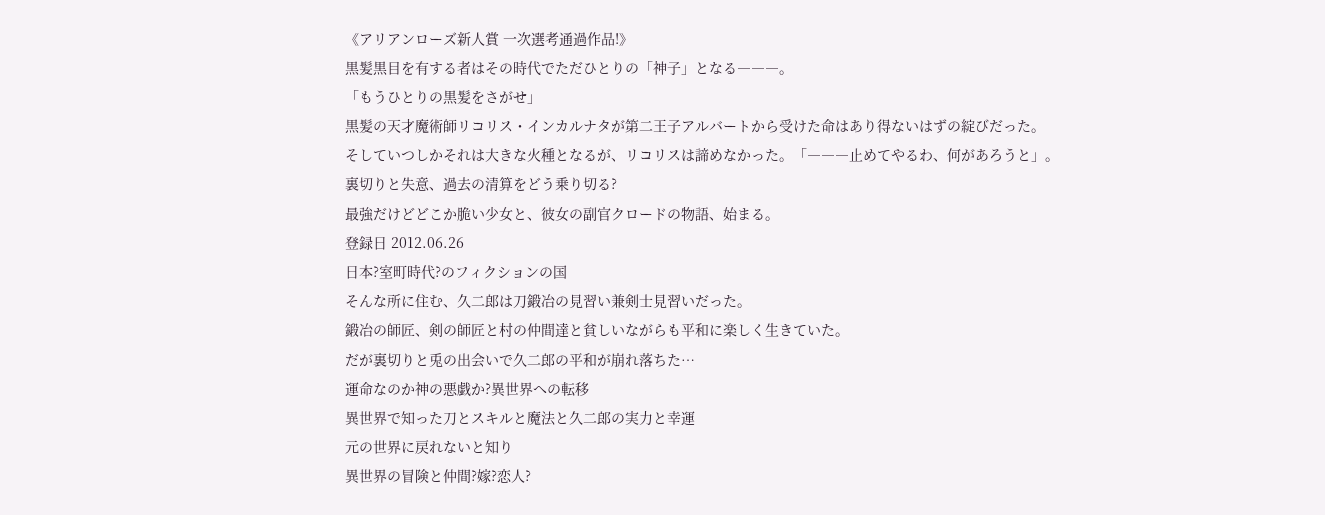《アリアンローズ新人賞 一次選考通過作品!》
黒髪黒目を有する者はその時代でただひとりの「神子」となる―――。
「もうひとりの黒髪をさがせ」
黒髪の天才魔術師リコリス・インカルナタが第二王子アルバートから受けた命はあり得ないはずの綻びだった。
そしていつしかそれは大きな火種となるが、リコリスは諦めなかった。「―――止めてやるわ、何があろうと」。
裏切りと失意、過去の清算をどう乗り切る?
最強だけどどこか脆い少女と、彼女の副官クロードの物語、始まる。
登録日 2012.06.26
日本?室町時代?のフィクションの国
そんな所に住む、久二郎は刀鍛冶の見習い兼剣士見習いだった。
鍛冶の師匠、剣の師匠と村の仲間達と貧しいながらも平和に楽しく生きていた。
だが裏切りと兎の出会いで久二郎の平和が崩れ落ちた…
運命なのか神の悪戯か?異世界への転移
異世界で知った刀とスキルと魔法と久二郎の実力と幸運
元の世界に戻れないと知り
異世界の冒険と仲間?嫁?恋人?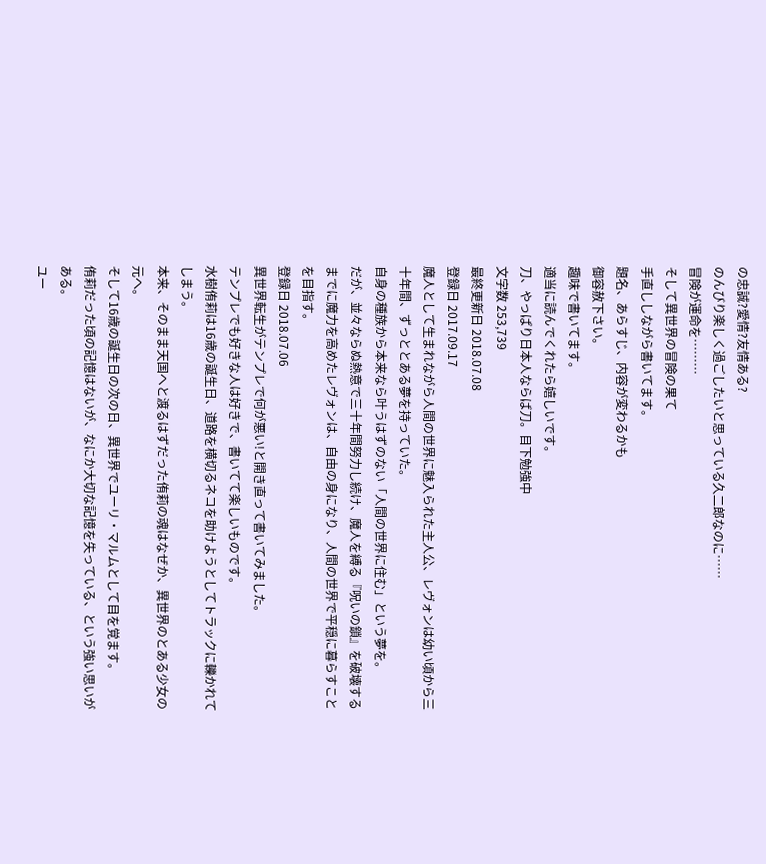の忠誠?愛情?友情ある?
のんびり楽しく過ごしたいと思っている久二郎なのに……
冒険が運命を………
そして異世界の冒険の果て
手直ししながら書いてます。
題名、あらすじ、内容が変わるかも
御容赦下さい。
趣味で書いてます。
適当に読んでくれたら嬉しいです。
刀、やっぱり日本人ならば刀。目下勉強中
文字数 253,739
最終更新日 2018.07.08
登録日 2017.09.17
魔人として生まれながら人間の世界に魅入られた主人公、レヴォンは幼い頃から三十年間、ずっととある夢を持っていた。
自身の種族から本来なら叶うはずのない「人間の世界に住む」という夢を。
だが、並々ならぬ熱意で三十年間努力し続け、魔人を縛る『呪いの鎖』を破壊するまでに魔力を高めたレヴォンは、自由の身になり、人間の世界で平穏に暮らすことを目指す。
登録日 2018.07.06
異世界転生がテンプレで何が悪い!と開き直って書いてみました。
テンプレでも好きな人は好きで、書いてて楽しいものです。
水樹侑莉は16歳の誕生日、道路を横切るネコを助けようとしてトラックに轢かれてしまう。
本来、そのまま天国へと渡るはずだった侑莉の魂はなぜか、異世界のとある少女の元へ。
そして16歳の誕生日の次の日、異世界でユーリ・マルムとして目を覚ます。
侑莉だった頃の記憶はないが、なにか大切な記憶を失っている、という強い思いがある。
ユー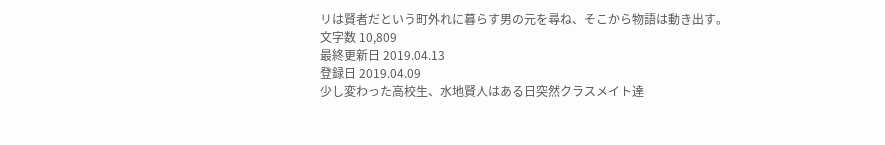リは賢者だという町外れに暮らす男の元を尋ね、そこから物語は動き出す。
文字数 10,809
最終更新日 2019.04.13
登録日 2019.04.09
少し変わった高校生、水地賢人はある日突然クラスメイト達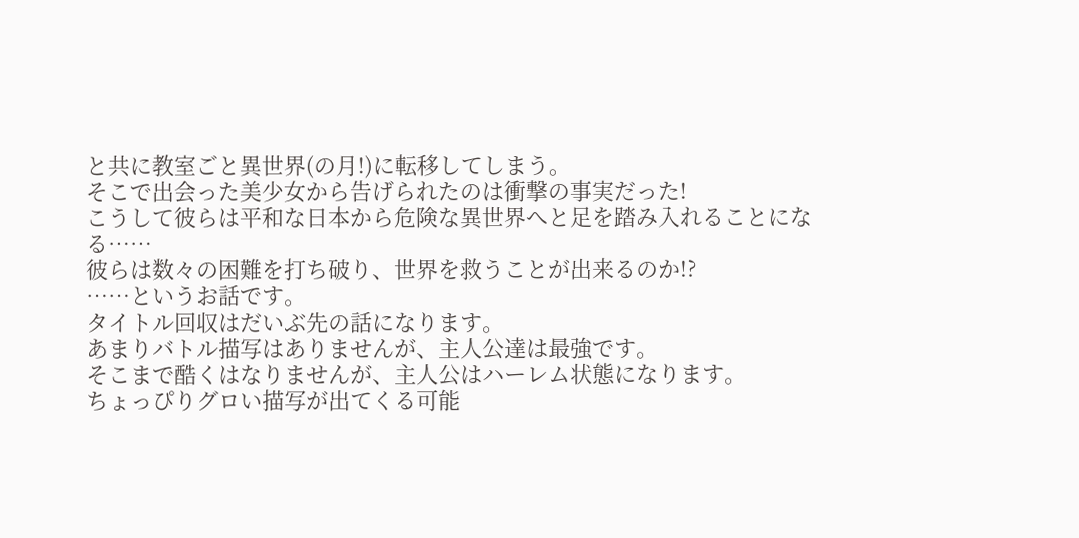と共に教室ごと異世界(の月!)に転移してしまう。
そこで出会った美少女から告げられたのは衝撃の事実だった!
こうして彼らは平和な日本から危険な異世界へと足を踏み入れることになる……
彼らは数々の困難を打ち破り、世界を救うことが出来るのか!?
……というお話です。
タイトル回収はだいぶ先の話になります。
あまりバトル描写はありませんが、主人公達は最強です。
そこまで酷くはなりませんが、主人公はハーレム状態になります。
ちょっぴりグロい描写が出てくる可能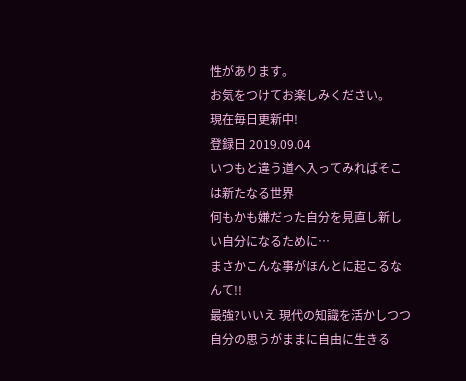性があります。
お気をつけてお楽しみください。
現在毎日更新中!
登録日 2019.09.04
いつもと違う道へ入ってみればそこは新たなる世界
何もかも嫌だった自分を見直し新しい自分になるために…
まさかこんな事がほんとに起こるなんて!!
最強?いいえ 現代の知識を活かしつつ自分の思うがままに自由に生きる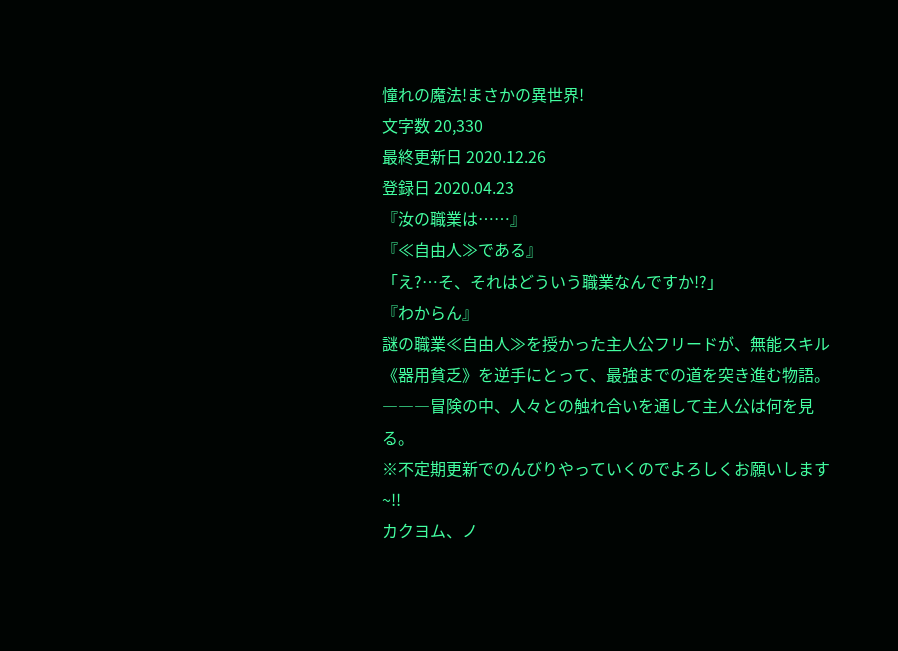憧れの魔法!まさかの異世界!
文字数 20,330
最終更新日 2020.12.26
登録日 2020.04.23
『汝の職業は……』
『≪自由人≫である』
「え?…そ、それはどういう職業なんですか!?」
『わからん』
謎の職業≪自由人≫を授かった主人公フリードが、無能スキル《器用貧乏》を逆手にとって、最強までの道を突き進む物語。
―――冒険の中、人々との触れ合いを通して主人公は何を見る。
※不定期更新でのんびりやっていくのでよろしくお願いします~!!
カクヨム、ノ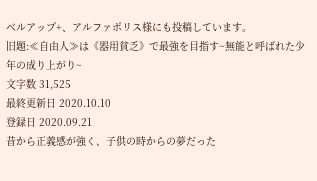ベルアップ+、アルファポリス様にも投稿しています。
旧題:≪自由人≫は《器用貧乏》で最強を目指す~無能と呼ばれた少年の成り上がり~
文字数 31,525
最終更新日 2020.10.10
登録日 2020.09.21
昔から正義感が強く、子供の時からの夢だった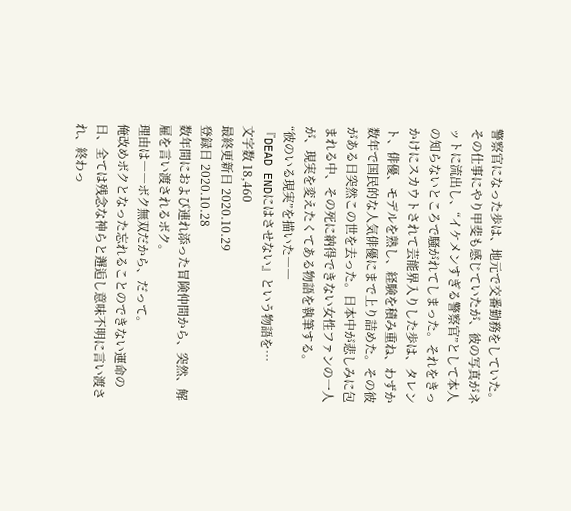警察官になった歩は、地元で交番勤務をしていた。その仕事にやり甲斐も感じていたが、彼の写真がネットに流出し、“イケメンすぎる警察官”として本人の知らないところで騒がれてしまった。それをきっかけにスカウトされて芸能界入りした歩は、タレント、俳優、モデルを熟し、経験を積み重ね、わずか数年で国民的な人気俳優にまで上り詰めた。その彼がある日突然この世を去った。日本中が悲しみに包まれる中、その死に納得できない女性ファンの一人が、現実を変えたくてある物語を執筆する。
“彼のいる現実”を描いた――
『DEAD ENDにはさせない』という物語を…
文字数 18,460
最終更新日 2020.10.29
登録日 2020.10.28
数年間におよび連れ添った冒険仲間から、突然、解雇を言い渡されるボク。
理由は――ボク無双だから、だって。
俺改めボクとなった忘れることのできない運命の日、全ては残念な神らと邂逅し意味不明に言い渡され、終わっ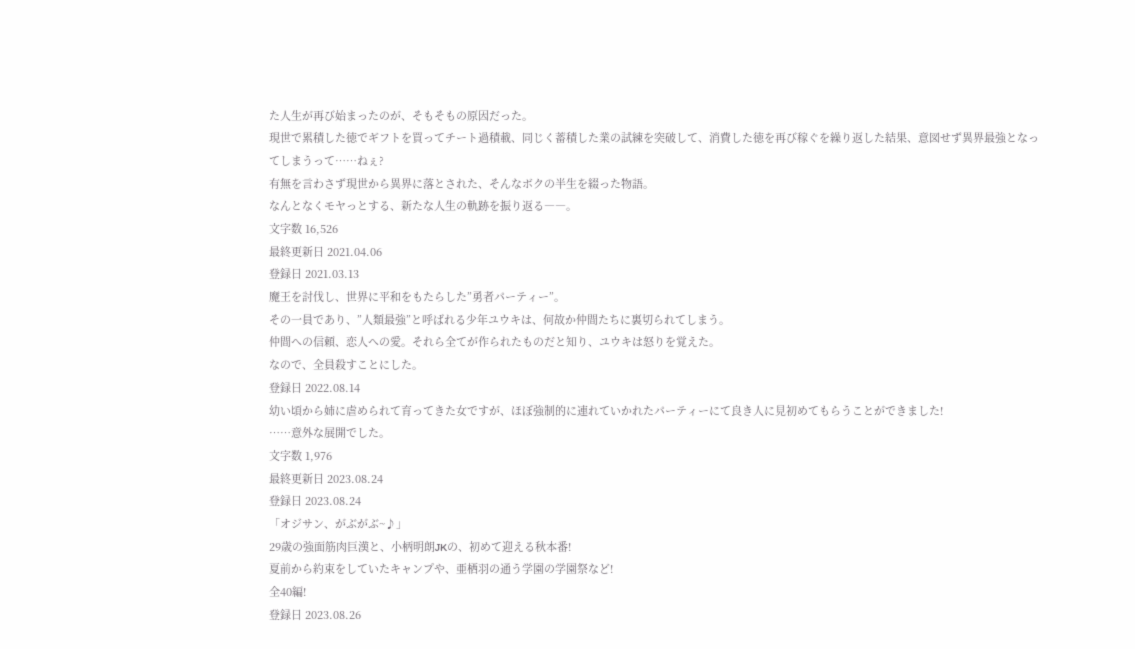た人生が再び始まったのが、そもそもの原因だった。
現世で累積した徳でギフトを買ってチート過積載、同じく蓄積した業の試練を突破して、消費した徳を再び稼ぐを繰り返した結果、意図せず異界最強となってしまうって……ねぇ?
有無を言わさず現世から異界に落とされた、そんなボクの半生を綴った物語。
なんとなくモヤっとする、新たな人生の軌跡を振り返る――。
文字数 16,526
最終更新日 2021.04.06
登録日 2021.03.13
魔王を討伐し、世界に平和をもたらした”勇者パーティー”。
その一員であり、”人類最強”と呼ばれる少年ユウキは、何故か仲間たちに裏切られてしまう。
仲間への信頼、恋人への愛。それら全てが作られたものだと知り、ユウキは怒りを覚えた。
なので、全員殺すことにした。
登録日 2022.08.14
幼い頃から姉に虐められて育ってきた女ですが、ほぼ強制的に連れていかれたパーティーにて良き人に見初めてもらうことができました!
……意外な展開でした。
文字数 1,976
最終更新日 2023.08.24
登録日 2023.08.24
「オジサン、がぶがぶ~♪」
29歳の強面筋肉巨漢と、小柄明朗JKの、初めて迎える秋本番!
夏前から約束をしていたキャンプや、亜栖羽の通う学園の学園祭など!
全40編!
登録日 2023.08.26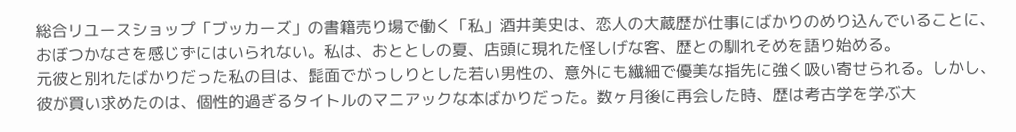総合リユースショップ「ブッカーズ」の書籍売り場で働く「私」酒井美史は、恋人の大蔵歴が仕事にばかりのめり込んでいることに、おぼつかなさを感じずにはいられない。私は、おととしの夏、店頭に現れた怪しげな客、歴との馴れそめを語り始める。
元彼と別れたばかりだった私の目は、髭面でがっしりとした若い男性の、意外にも繊細で優美な指先に強く吸い寄せられる。しかし、彼が買い求めたのは、個性的過ぎるタイトルのマニアックな本ばかりだった。数ヶ月後に再会した時、歴は考古学を学ぶ大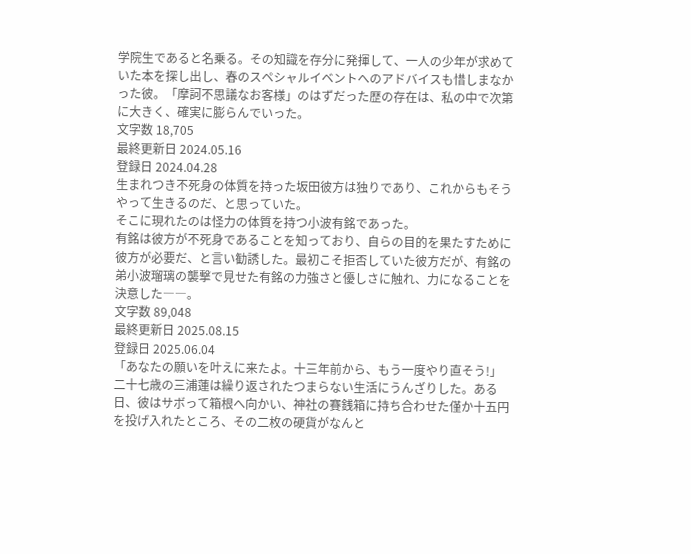学院生であると名乗る。その知識を存分に発揮して、一人の少年が求めていた本を探し出し、春のスペシャルイベントへのアドバイスも惜しまなかった彼。「摩訶不思議なお客様」のはずだった歴の存在は、私の中で次第に大きく、確実に膨らんでいった。
文字数 18,705
最終更新日 2024.05.16
登録日 2024.04.28
生まれつき不死身の体質を持った坂田彼方は独りであり、これからもそうやって生きるのだ、と思っていた。
そこに現れたのは怪力の体質を持つ小波有銘であった。
有銘は彼方が不死身であることを知っており、自らの目的を果たすために彼方が必要だ、と言い勧誘した。最初こそ拒否していた彼方だが、有銘の弟小波瑠璃の襲撃で見せた有銘の力強さと優しさに触れ、力になることを決意した――。
文字数 89,048
最終更新日 2025.08.15
登録日 2025.06.04
「あなたの願いを叶えに来たよ。十三年前から、もう一度やり直そう!」
二十七歳の三浦蓮は繰り返されたつまらない生活にうんざりした。ある日、彼はサボって箱根へ向かい、神社の賽銭箱に持ち合わせた僅か十五円を投げ入れたところ、その二枚の硬貨がなんと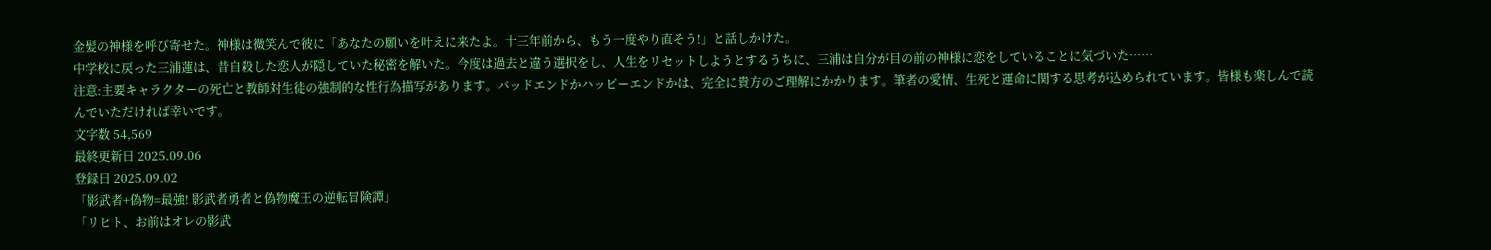金髪の神様を呼び寄せた。神様は微笑んで彼に「あなたの願いを叶えに来たよ。十三年前から、もう一度やり直そう!」と話しかけた。
中学校に戻った三浦蓮は、昔自殺した恋人が隠していた秘密を解いた。今度は過去と違う選択をし、人生をリセットしようとするうちに、三浦は自分が目の前の神様に恋をしていることに気づいた……
注意:主要キャラクターの死亡と教師対生徒の強制的な性行為描写があります。バッドエンドかハッピーエンドかは、完全に貴方のご理解にかかります。筆者の愛情、生死と運命に関する思考が込められています。皆様も楽しんで読んでいただければ幸いです。
文字数 54,569
最終更新日 2025.09.06
登録日 2025.09.02
「影武者+偽物=最強! 影武者勇者と偽物魔王の逆転冒険譚」
「リヒト、お前はオレの影武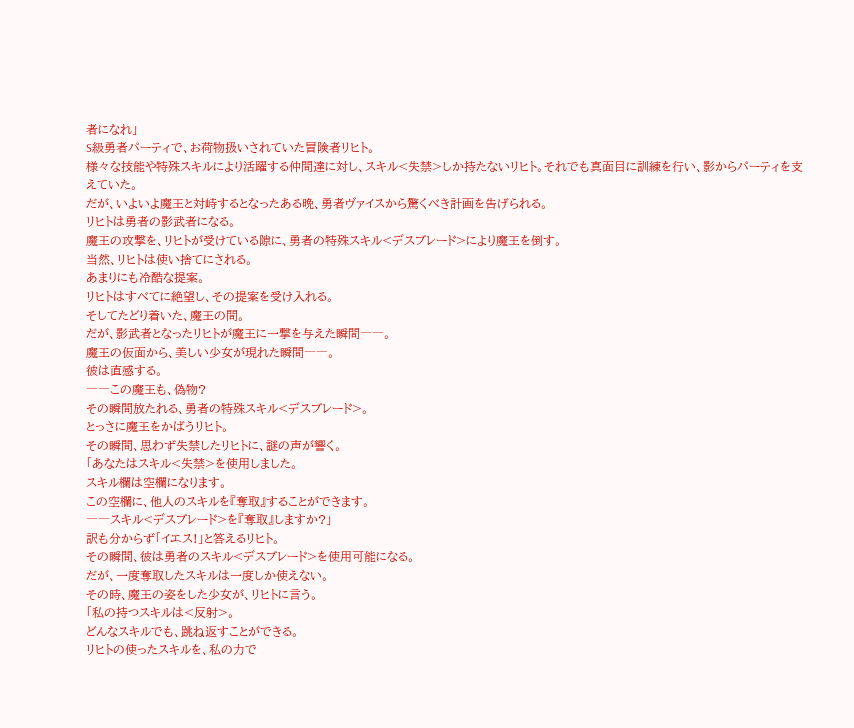者になれ」
S級勇者パーティで、お荷物扱いされていた冒険者リヒト。
様々な技能や特殊スキルにより活躍する仲間達に対し、スキル<失禁>しか持たないリヒト。それでも真面目に訓練を行い、影からパーティを支えていた。
だが、いよいよ魔王と対峙するとなったある晩、勇者ヴァイスから驚くべき計画を告げられる。
リヒトは勇者の影武者になる。
魔王の攻撃を、リヒトが受けている隙に、勇者の特殊スキル<デスブレード>により魔王を倒す。
当然、リヒトは使い捨てにされる。
あまりにも冷酷な提案。
リヒトはすべてに絶望し、その提案を受け入れる。
そしてたどり着いた、魔王の間。
だが、影武者となったリヒトが魔王に一撃を与えた瞬間――。
魔王の仮面から、美しい少女が現れた瞬間――。
彼は直感する。
――この魔王も、偽物?
その瞬間放たれる、勇者の特殊スキル<デスブレード>。
とっさに魔王をかばうリヒト。
その瞬間、思わず失禁したリヒトに、謎の声が響く。
「あなたはスキル<失禁>を使用しました。
スキル欄は空欄になります。
この空欄に、他人のスキルを『奪取』することができます。
――スキル<デスブレード>を『奪取』しますか?」
訳も分からず「イエス!」と答えるリヒト。
その瞬間、彼は勇者のスキル<デスブレード>を使用可能になる。
だが、一度奪取したスキルは一度しか使えない。
その時、魔王の姿をした少女が、リヒトに言う。
「私の持つスキルは<反射>。
どんなスキルでも、跳ね返すことができる。
リヒトの使ったスキルを、私の力で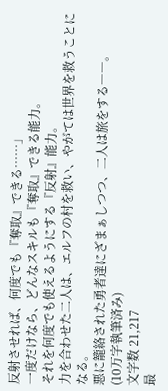反射させれば、何度でも『奪取』できる……」
一度だけなら、どんなスキルも『奪取』できる能力。
それを何度でも使えるようにする『反射』能力。
力を合わせた二人は、エルフの村を救い、やがては世界を救うことになる。
悪に籠絡された勇者達にざまぁしつつ、二人は旅をする――。
(10万字執筆済み)
文字数 21,217
最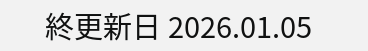終更新日 2026.01.05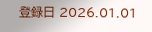登録日 2026.01.01